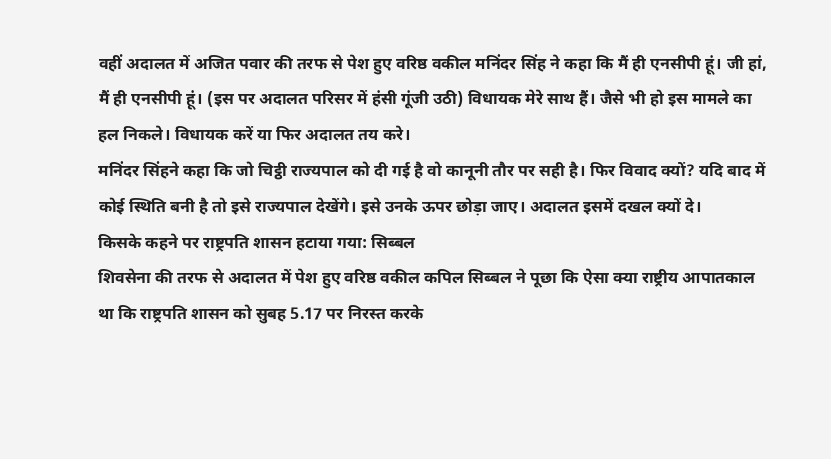वहीं अदालत में अजित पवार की तरफ से पेश हुए वरिष्ठ वकील मनिंदर सिंह ने कहा कि मैं ही एनसीपी हूं। जी हां, मैं ही एनसीपी हूं। (इस पर अदालत परिसर में हंसी गूंजी उठी) विधायक मेरे साथ हैं। जैसे भी हो इस मामले का हल निकले। विधायक करें या फिर अदालत तय करे।
मनिंदर सिंहने कहा कि जो चिट्ठी राज्यपाल को दी गई है वो कानूनी तौर पर सही है। फिर विवाद क्यों? यदि बाद में कोई स्थिति बनी है तो इसे राज्यपाल देखेंगे। इसे उनके ऊपर छोड़ा जाए। अदालत इसमें दखल क्यों दे।
किसके कहने पर राष्ट्रपति शासन हटाया गया: सिब्बल
शिवसेना की तरफ से अदालत में पेश हुए वरिष्ठ वकील कपिल सिब्बल ने पूछा कि ऐसा क्या राष्ट्रीय आपातकाल था कि राष्ट्रपति शासन को सुबह 5.17 पर निरस्त करके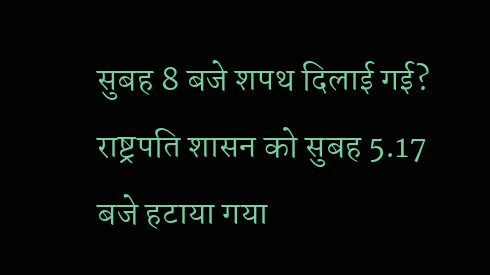सुबह 8 बजे शपथ दिलाई गई? राष्ट्रपति शासन को सुबह 5.17 बजे हटाया गया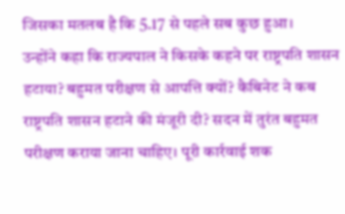जिसका मतलब है कि 5.17 से पहले सब कुछ हुआ।
उन्होंने कहा कि राज्यपाल ने किसके कहने पर राष्ट्रपति शासन हटाया? बहुमत परीक्षण से आपत्ति क्यों? कैबिनेट ने कब राष्ट्रपति शासन हटाने की मंजूरी दी? सदन में तुरंत बहुमत परीक्षण कराया जाना चाहिए। पूरी कार्रवाई शक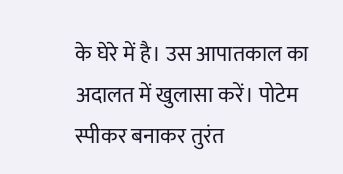के घेरे में है। उस आपातकाल का अदालत में खुलासा करें। पोटेम स्पीकर बनाकर तुरंत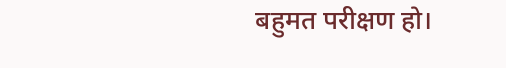बहुमत परीक्षण हो।